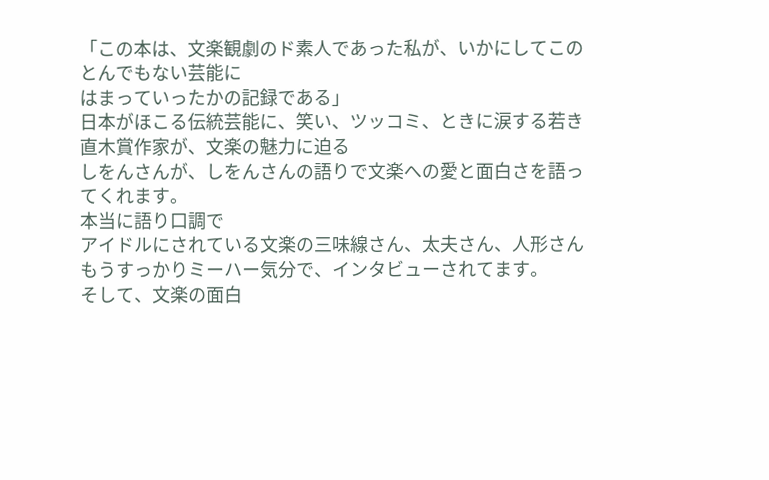「この本は、文楽観劇のド素人であった私が、いかにしてこのとんでもない芸能に
はまっていったかの記録である」
日本がほこる伝統芸能に、笑い、ツッコミ、ときに涙する若き直木賞作家が、文楽の魅力に迫る
しをんさんが、しをんさんの語りで文楽への愛と面白さを語ってくれます。
本当に語り口調で
アイドルにされている文楽の三味線さん、太夫さん、人形さん
もうすっかりミーハー気分で、インタビューされてます。
そして、文楽の面白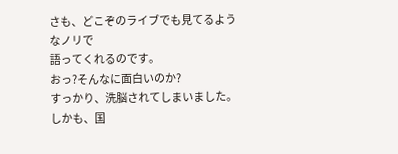さも、どこぞのライブでも見てるようなノリで
語ってくれるのです。
おっ?そんなに面白いのか?
すっかり、洗脳されてしまいました。
しかも、国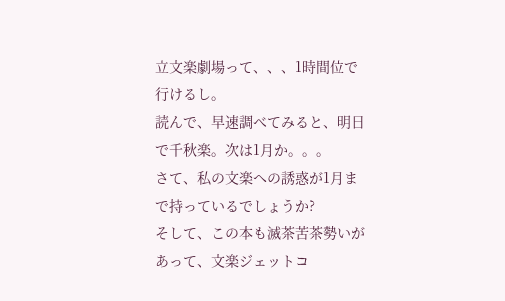立文楽劇場って、、、1時間位で行けるし。
読んで、早速調べてみると、明日で千秋楽。次は1月か。。。
さて、私の文楽への誘惑が1月まで持っているでしょうか?
そして、この本も滅茶苦茶勢いがあって、文楽ジェットコ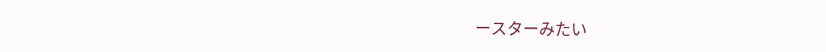ースターみたい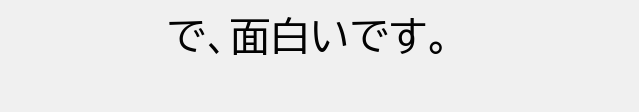で、面白いです。